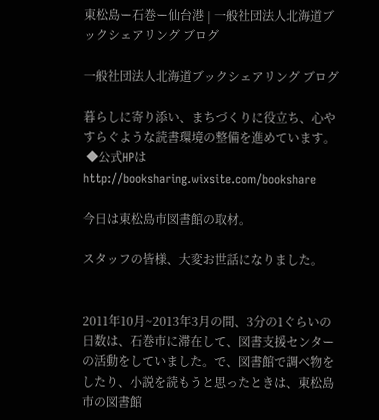東松島ー石巻ー仙台港 | 一般社団法人北海道ブックシェアリング ブログ

一般社団法人北海道ブックシェアリング ブログ

暮らしに寄り添い、まちづくりに役立ち、心やすらぐような読書環境の整備を進めています。
 ◆公式HPはhttp://booksharing.wixsite.com/bookshare

今日は東松島市図書館の取材。

スタッフの皆様、大変お世話になりました。


2011年10月~2013年3月の間、3分の1ぐらいの日数は、石巻市に滞在して、図書支援センターの活動をしていました。で、図書館で調べ物をしたり、小説を読もうと思ったときは、東松島市の図書館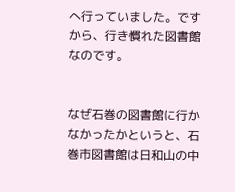へ行っていました。ですから、行き慣れた図書館なのです。


なぜ石巻の図書館に行かなかったかというと、石巻市図書館は日和山の中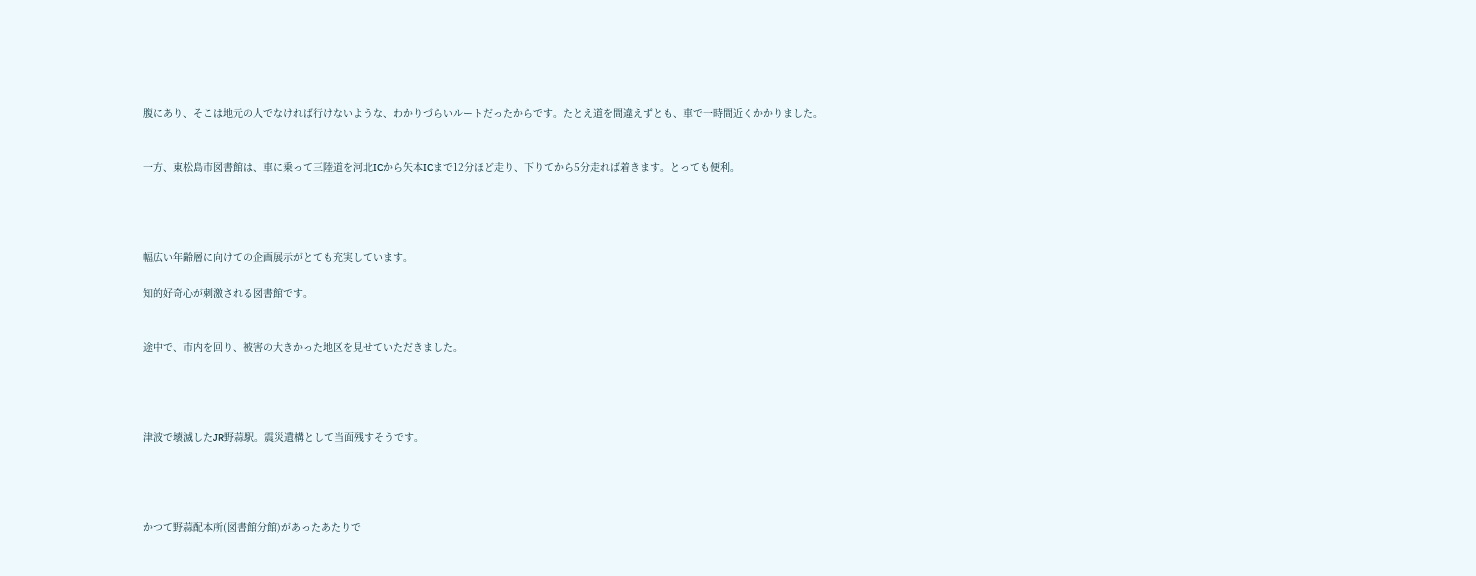腹にあり、そこは地元の人でなければ行けないような、わかりづらいルートだったからです。たとえ道を間違えずとも、車で一時間近くかかりました。


一方、東松島市図書館は、車に乗って三陸道を河北ICから矢本ICまで12分ほど走り、下りてから5分走れば着きます。とっても便利。




幅広い年齢層に向けての企画展示がとても充実しています。

知的好奇心が刺激される図書館です。


途中で、市内を回り、被害の大きかった地区を見せていただきました。




津波で壊滅したJR野蒜駅。震災遺構として当面残すそうです。




かつて野蒜配本所(図書館分館)があったあたりで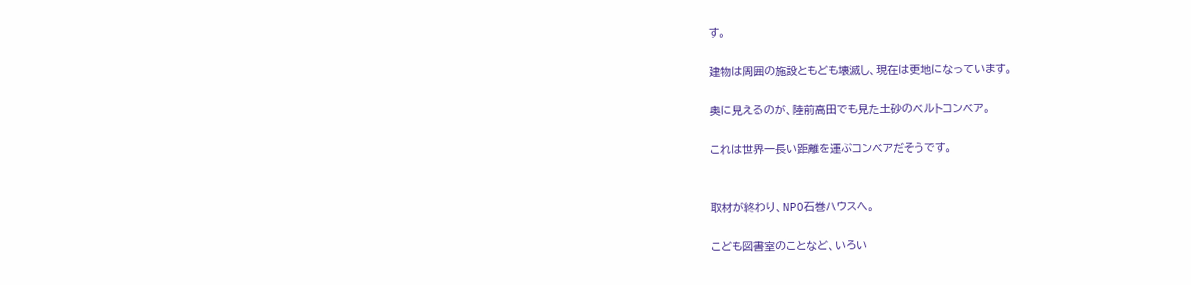す。

建物は周囲の施設ともども壊滅し、現在は更地になっています。

奥に見えるのが、陸前高田でも見た土砂のベルトコンベア。

これは世界一長い距離を運ぶコンベアだそうです。


取材が終わり、NPO石巻ハウスへ。

こども図書室のことなど、いろい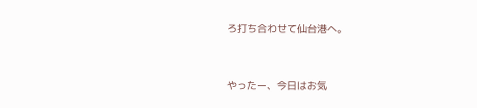ろ打ち合わせて仙台港へ。


やったー、今日はお気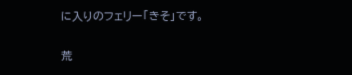に入りのフェリー「きそ」です。

荒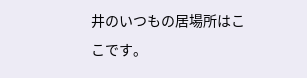井のいつもの居場所はここです。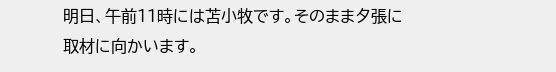明日、午前11時には苫小牧です。そのまま夕張に取材に向かいます。